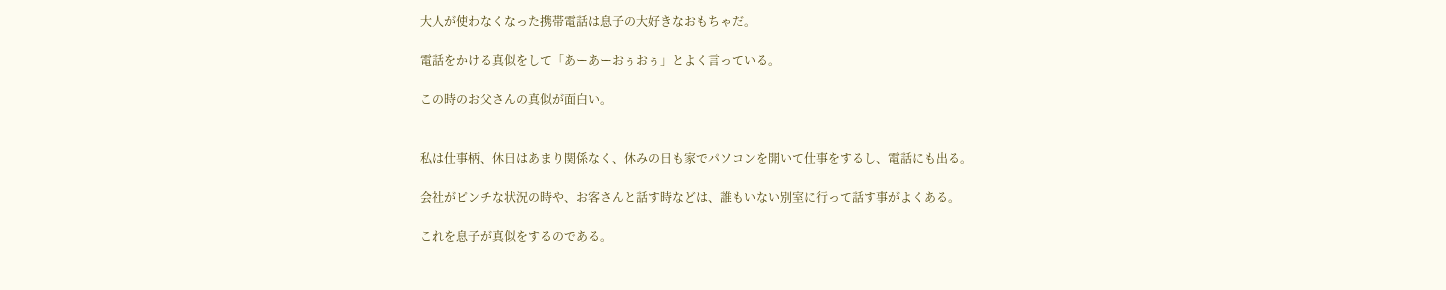大人が使わなくなった携帯電話は息子の大好きなおもちゃだ。

電話をかける真似をして「あーあーおぅおぅ」とよく言っている。

この時のお父さんの真似が面白い。


私は仕事柄、休日はあまり関係なく、休みの日も家でパソコンを開いて仕事をするし、電話にも出る。

会社がピンチな状況の時や、お客さんと話す時などは、誰もいない別室に行って話す事がよくある。

これを息子が真似をするのである。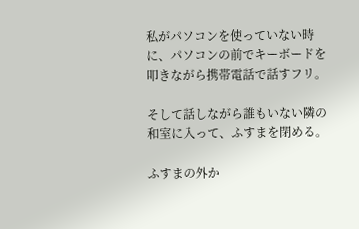私がパソコンを使っていない時に、パソコンの前でキーボードを叩きながら携帯電話で話すフリ。

そして話しながら誰もいない隣の和室に入って、ふすまを閉める。

ふすまの外か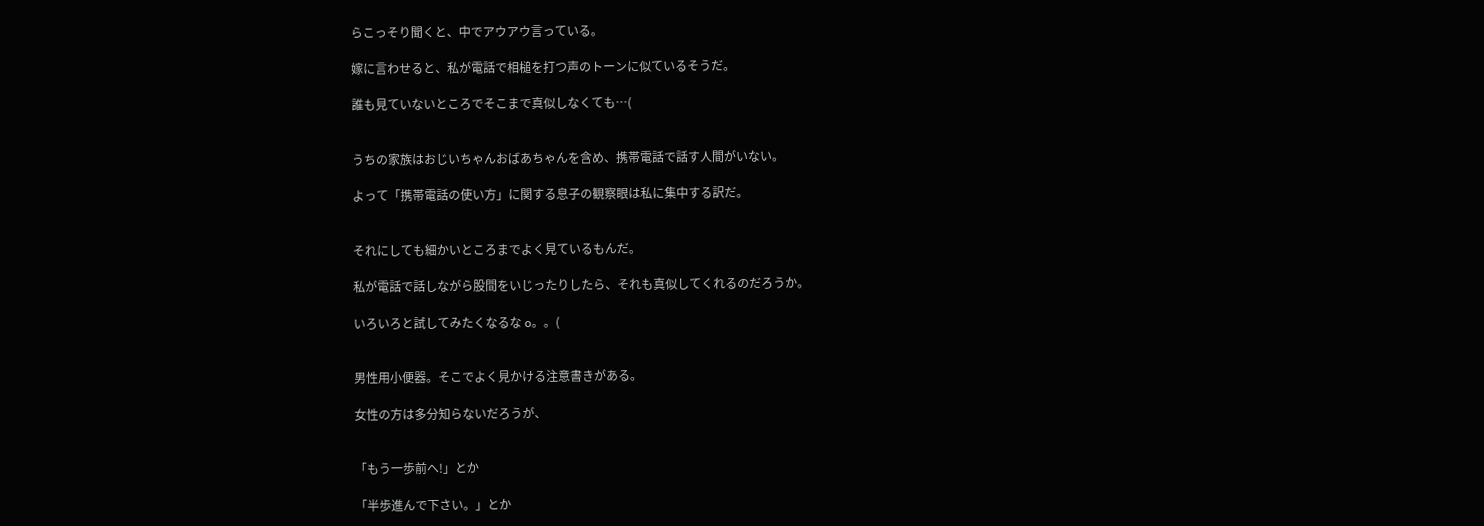らこっそり聞くと、中でアウアウ言っている。

嫁に言わせると、私が電話で相槌を打つ声のトーンに似ているそうだ。

誰も見ていないところでそこまで真似しなくても…(


うちの家族はおじいちゃんおばあちゃんを含め、携帯電話で話す人間がいない。

よって「携帯電話の使い方」に関する息子の観察眼は私に集中する訳だ。


それにしても細かいところまでよく見ているもんだ。

私が電話で話しながら股間をいじったりしたら、それも真似してくれるのだろうか。

いろいろと試してみたくなるな o。。(


男性用小便器。そこでよく見かける注意書きがある。

女性の方は多分知らないだろうが、


「もう一歩前へ!」とか

「半歩進んで下さい。」とか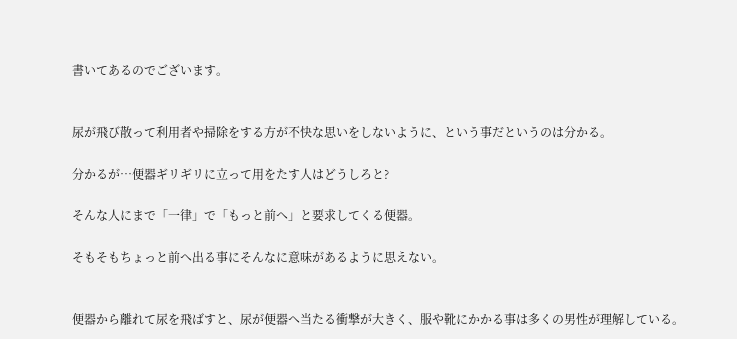書いてあるのでございます。


尿が飛び散って利用者や掃除をする方が不快な思いをしないように、という事だというのは分かる。

分かるが…便器ギリギリに立って用をたす人はどうしろと?

そんな人にまで「一律」で「もっと前へ」と要求してくる便器。

そもそもちょっと前へ出る事にそんなに意味があるように思えない。


便器から離れて尿を飛ばすと、尿が便器へ当たる衝撃が大きく、服や靴にかかる事は多くの男性が理解している。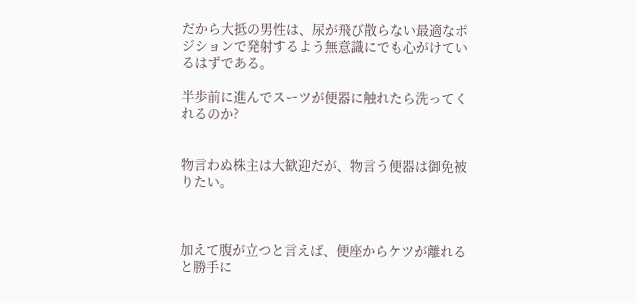だから大抵の男性は、尿が飛び散らない最適なポジションで発射するよう無意識にでも心がけているはずである。

半歩前に進んでスーツが便器に触れたら洗ってくれるのか?


物言わぬ株主は大歓迎だが、物言う便器は御免被りたい。



加えて腹が立つと言えば、便座からケツが離れると勝手に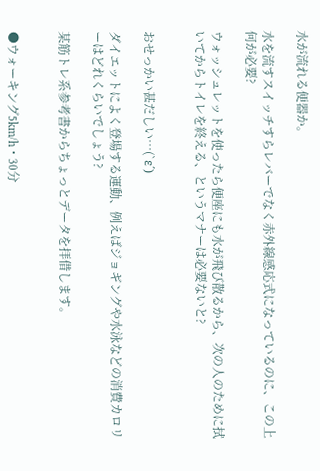水が流れる便器か。

水を流すスイッチすらレバーでなく赤外線感応式になっているのに、この上何が必要?

ウォッシュレットを使ったら便座にも水が飛び散るから、次の人のために拭いてからトイレを終える、というマナーは必要ないと?


おせっかい甚だしい…(`ε´)

ダイエットによく登場する運動、例えばジョギングや水泳などの消費カロリーはどれくらいでしょう?

某筋トレ系参考書からちょっとデータを拝借します。


●ウォーキング5km/h・30分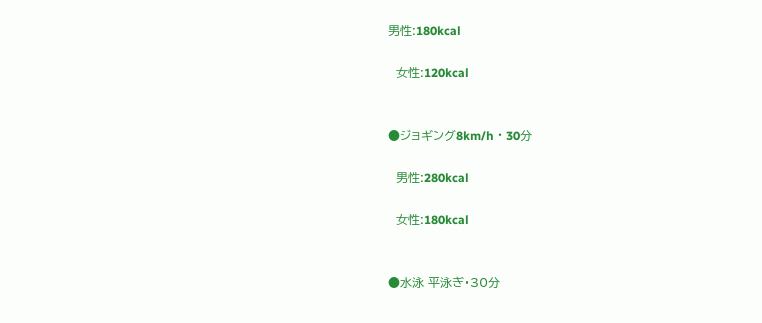男性:180kcal

  女性:120kcal


●ジョギング8km/h・30分

  男性:280kcal

  女性:180kcal


●水泳 平泳ぎ・30分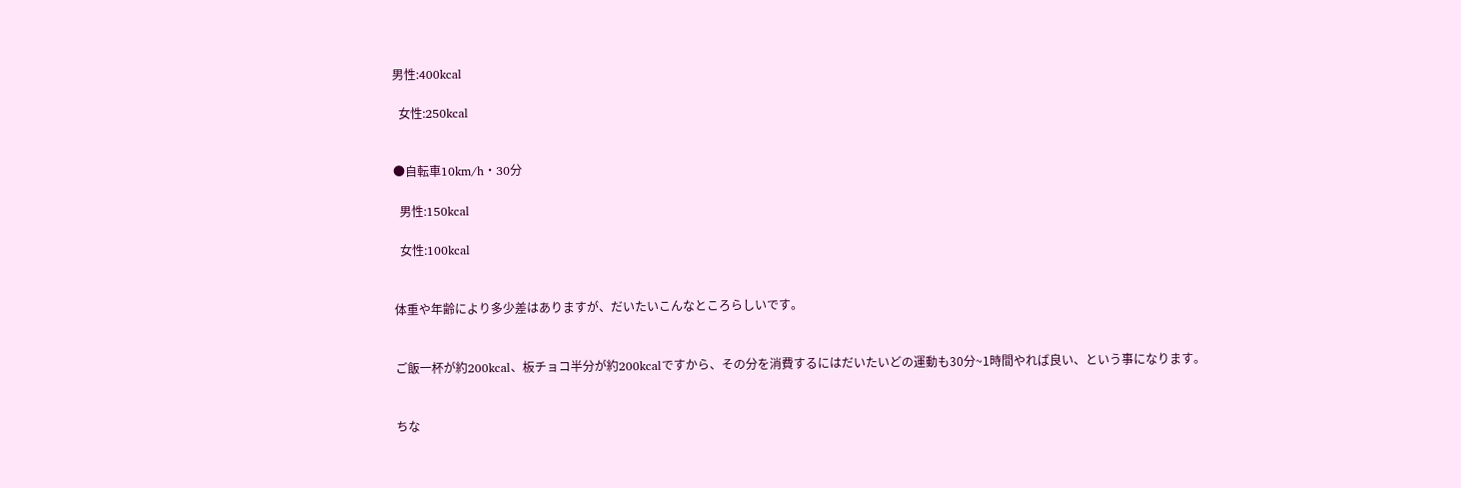男性:400kcal

  女性:250kcal


●自転車10km/h・30分

  男性:150kcal

  女性:100kcal


体重や年齢により多少差はありますが、だいたいこんなところらしいです。


ご飯一杯が約200kcal、板チョコ半分が約200kcalですから、その分を消費するにはだいたいどの運動も30分~1時間やれば良い、という事になります。


ちな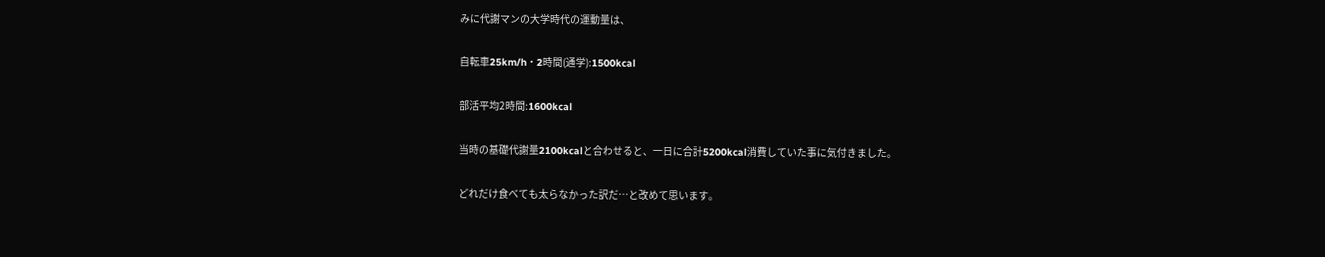みに代謝マンの大学時代の運動量は、

自転車25km/h・2時間(通学):1500kcal

部活平均2時間:1600kcal

当時の基礎代謝量2100kcalと合わせると、一日に合計5200kcal消費していた事に気付きました。

どれだけ食べても太らなかった訳だ…と改めて思います。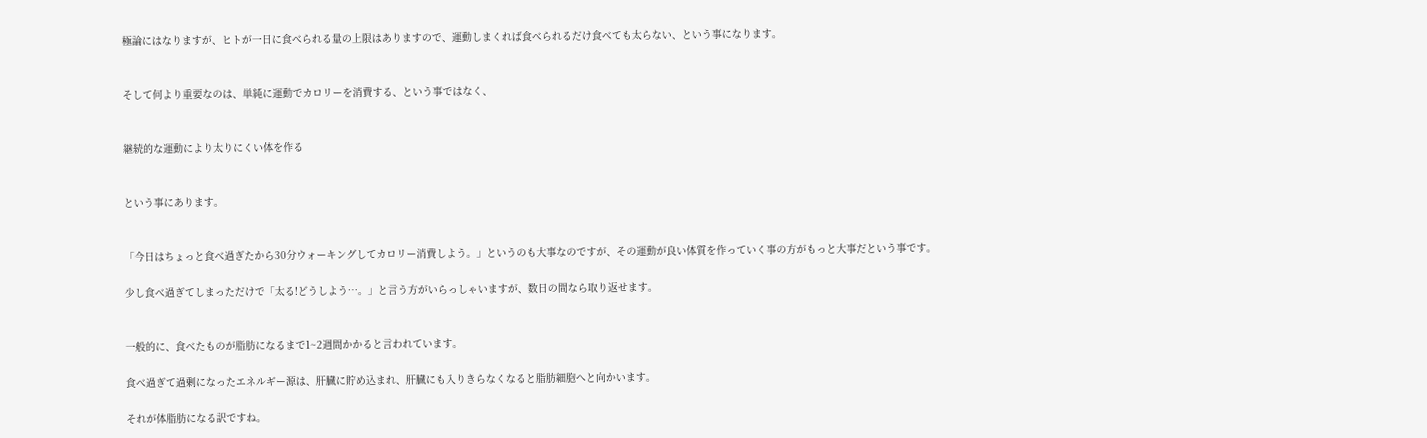極論にはなりますが、ヒトが一日に食べられる量の上限はありますので、運動しまくれば食べられるだけ食べても太らない、という事になります。


そして何より重要なのは、単純に運動でカロリーを消費する、という事ではなく、


継続的な運動により太りにくい体を作る


という事にあります。


「今日はちょっと食べ過ぎたから30分ウォーキングしてカロリー消費しよう。」というのも大事なのですが、その運動が良い体質を作っていく事の方がもっと大事だという事です。

少し食べ過ぎてしまっただけで「太る!どうしよう…。」と言う方がいらっしゃいますが、数日の間なら取り返せます。


一般的に、食べたものが脂肪になるまで1~2週間かかると言われています。

食べ過ぎて過剰になったエネルギー源は、肝臓に貯め込まれ、肝臓にも入りきらなくなると脂肪細胞へと向かいます。

それが体脂肪になる訳ですね。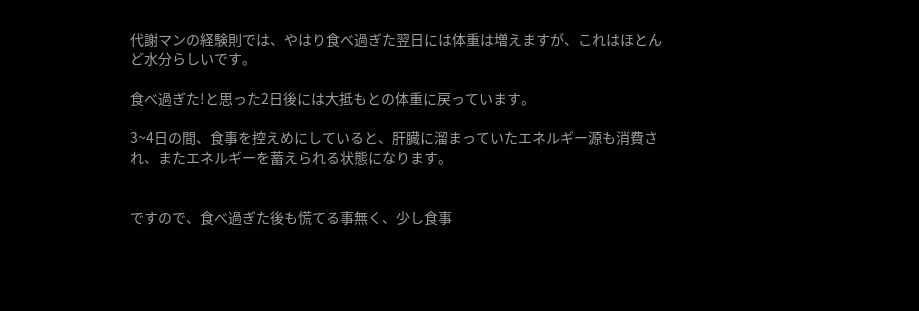代謝マンの経験則では、やはり食べ過ぎた翌日には体重は増えますが、これはほとんど水分らしいです。

食べ過ぎた!と思った2日後には大抵もとの体重に戻っています。

3~4日の間、食事を控えめにしていると、肝臓に溜まっていたエネルギー源も消費され、またエネルギーを蓄えられる状態になります。


ですので、食べ過ぎた後も慌てる事無く、少し食事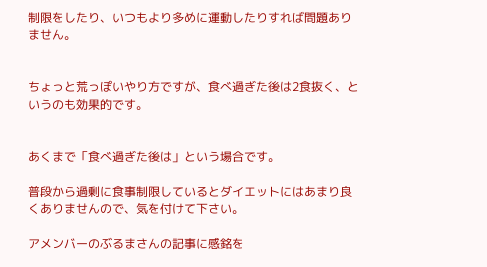制限をしたり、いつもより多めに運動したりすれば問題ありません。


ちょっと荒っぽいやり方ですが、食べ過ぎた後は2食抜く、というのも効果的です。


あくまで「食べ過ぎた後は」という場合です。

普段から過剰に食事制限しているとダイエットにはあまり良くありませんので、気を付けて下さい。

アメンバーのぶるまさんの記事に感銘を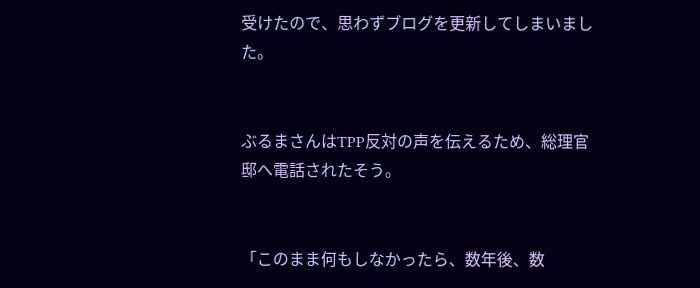受けたので、思わずブログを更新してしまいました。


ぶるまさんはTPP反対の声を伝えるため、総理官邸へ電話されたそう。


「このまま何もしなかったら、数年後、数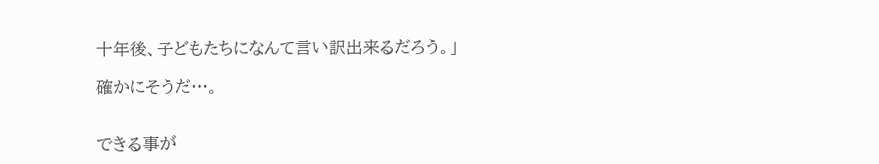十年後、子どもたちになんて言い訳出来るだろう。」

確かにそうだ…。


できる事が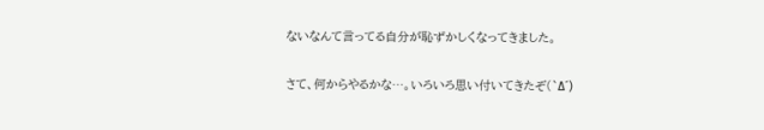ないなんて言ってる自分が恥ずかしくなってきました。


さて、何からやるかな…。いろいろ思い付いてきたぞ(`Δ´)